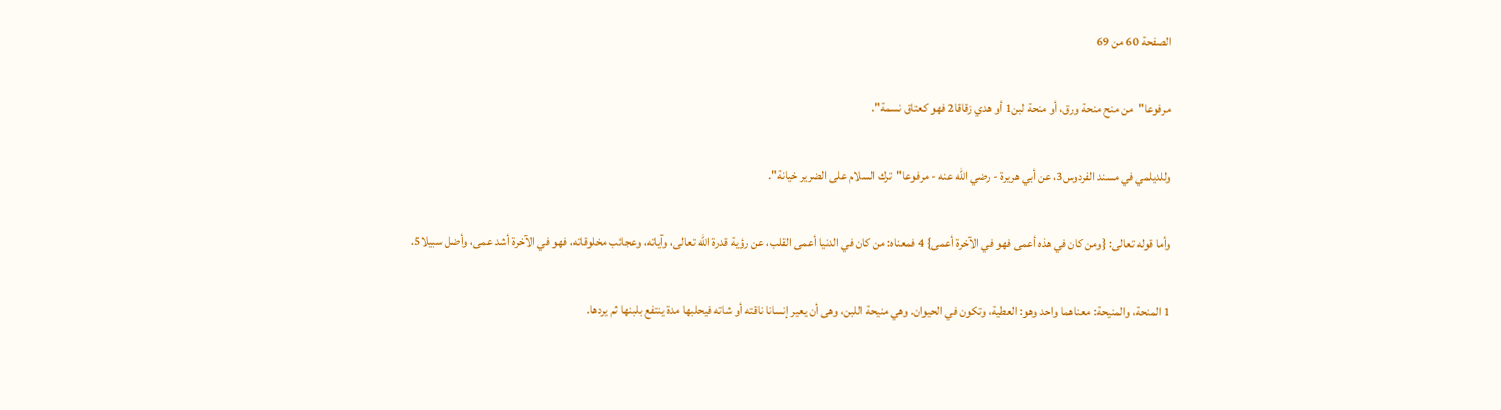الصفحة 60 من 69

مرفوعا"من منح منحة ورق، أو منحة لبن1 أو هدي زقاقا2 فهو كعتاق نسمة".

وللديلمي في مسند الفردوس3، عن أبي هريرة - رضي الله عنه - مرفوعا"ترك السلام على الضرير خيانة".

وأما قوله تعالى: {ومن كان في هذه أعمى فهو في الآخرة أعمى} 4 فمعناه: من كان في الدنيا أعمى القلب، عن رؤية قدرة الله تعالى، وآياته، وعجائب مخلوقاته، فهو في الآخرة أشد عمى، وأضل سبيلا5.

1 المنحة، والمنيحة: معناهما واحد وهو: العطية، وتكون في الحيوان. وهي منيحة اللبن، وهى أن يعير إنسانا ناقته أو شاته فيحلبها مدة ينتفع بلبنها ثم يردها.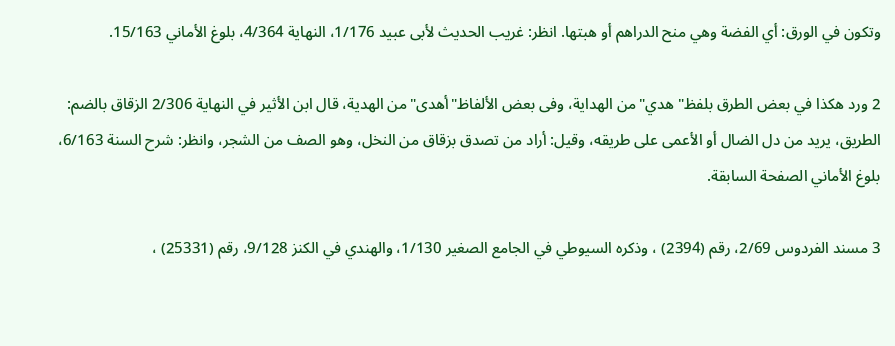وتكون في الورق: أي الفضة وهي منح الدراهم أو هبتها. انظر: غريب الحديث لأبى عبيد 1/176، النهاية 4/364، بلوغ الأماني 15/163.

2 ورد هكذا في بعض الطرق بلفظ"هدي"من الهداية، وفى بعض الألفاظ"أهدى"من الهدية، قال ابن الأثير في النهاية 2/306 الزقاق بالضم: الطريق، يريد من دل الضال أو الأعمى على طريقه، وقيل: أراد من تصدق بزقاق من النخل، وهو الصف من الشجر، وانظر: شرح السنة 6/163، بلوغ الأماني الصفحة السابقة.

3 مسند الفردوس 2/69، رقم (2394) ، وذكره السيوطي في الجامع الصغير 1/130، والهندي في الكنز 9/128، رقم (25331) ،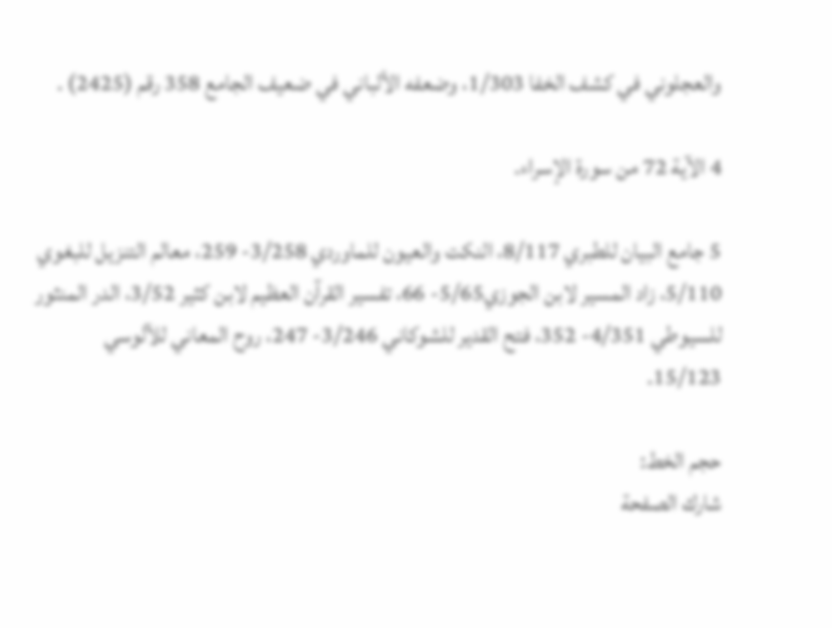والعجلوني في كشف الخفا 1/303، وضعفه الألباني في ضعيف الجامع 358 رقم (2425) .

4 الآية 72 من سورة الإسراء.

5 جامع البيان للطبري 8/117، النكت والعيون للماوردي 3/258- 259، معالم التنزيل للبغوي 5/110، زاد المسير لابن الجوزي5/65- 66، تفسير القرآن العظيم لابن كثير 3/52، الدر المنثور للسيوطي 4/351- 352، فتح القدير للشوكاني 3/246- 247، روح المعاني للآلوسي 15/123.

حجم الخط:
شارك الصفحة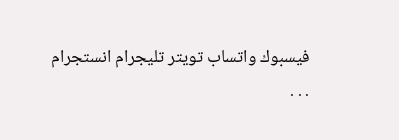فيسبوك واتساب تويتر تليجرام انستجرام
. . .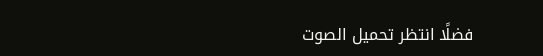فضلًا انتظر تحميل الصوت